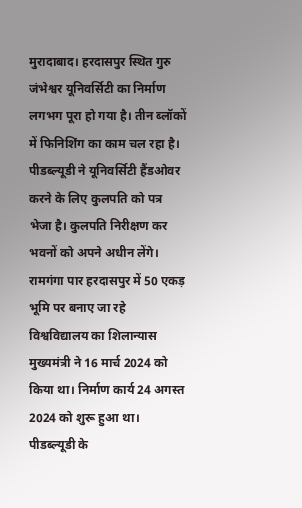मुरादाबाद। हरदासपुर स्थित गुरु जंभेश्वर यूनिवर्सिटी का निर्माण लगभग पूरा हो गया है। तीन ब्लॉकों में फिनिशिंग का काम चल रहा है। पीडब्ल्यूडी ने यूनिवर्सिटी हैंडओवर करने के लिए कुलपति को पत्र भेजा है। कुलपति निरीक्षण कर भवनों को अपने अधीन लेंगे।
रामगंगा पार हरदासपुर में 50 एकड़ भूमि पर बनाए जा रहे विश्वविद्यालय का शिलान्यास मुख्यमंत्री ने 16 मार्च 2024 को किया था। निर्माण कार्य 24 अगस्त 2024 को शुरू हुआ था। पीडब्ल्यूडी के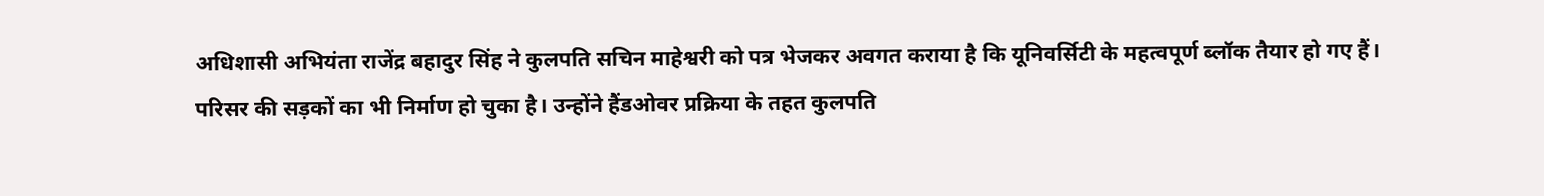अधिशासी अभियंता राजेंद्र बहादुर सिंह ने कुलपति सचिन माहेश्वरी को पत्र भेजकर अवगत कराया है कि यूनिवर्सिटी के महत्वपूर्ण ब्लॉक तैयार हो गए हैं। परिसर की सड़कों का भी निर्माण हो चुका है। उन्होंने हैंडओवर प्रक्रिया के तहत कुलपति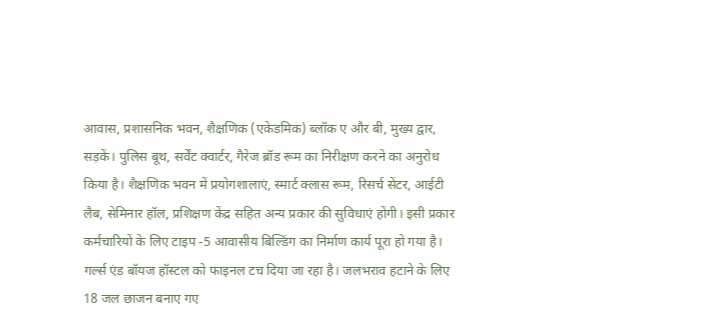आवास, प्रशासनिक भवन, शैक्षणिक (एकेडमिक) ब्लॉक ए और बी, मुख्य द्वार, सड़कें। पुलिस बूथ, सर्वेंट क्वार्टर, गैरेज ब्रॉड रूम का निरीक्षण करने का अनुरोध किया है। शैक्षणिक भवन में प्रयोगशालाएं, स्मार्ट क्लास रूम, रिसर्च सेंटर, आईटी लैब, सेमिनार हॉल, प्रशिक्षण केंद्र सहित अन्य प्रकार की सुविधाएं होंगी। इसी प्रकार कर्मचारियों के लिए टाइप -5 आवासीय बिल्डिंग का निर्माण कार्य पूरा हो गया है। गर्ल्स एंड बॉयज हॉस्टल को फाइनल टच दिया जा रहा है। जलभराव हटाने के लिए 18 जल छाजन बनाए गए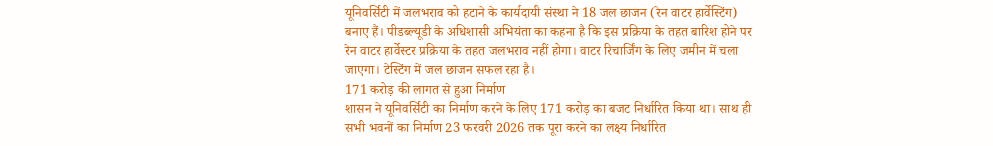यूनिवर्सिटी में जलभराव को हटाने के कार्यदायी संस्था ने 18 जल छाजन (रेन वाटर हार्वेस्टिंग) बनाए हैं। पीडब्ल्यूडी के अधिशासी अभियंता का कहना है कि इस प्रक्रिया के तहत बारिश होने पर रेन वाटर हार्वेस्टर प्रक्रिया के तहत जलभराव नहीं होगा। वाटर रिचार्जिंग के लिए जमीन में चला जाएगा। टेस्टिंग में जल छाजन सफल रहा है।
171 करोड़ की लागत से हुआ निर्माण
शासन ने यूनिवर्सिटी का निर्माण करने के लिए 171 करोड़ का बजट निर्धारित किया था। साथ ही सभी भवनों का निर्माण 23 फरवरी 2026 तक पूरा करने का लक्ष्य निर्धारित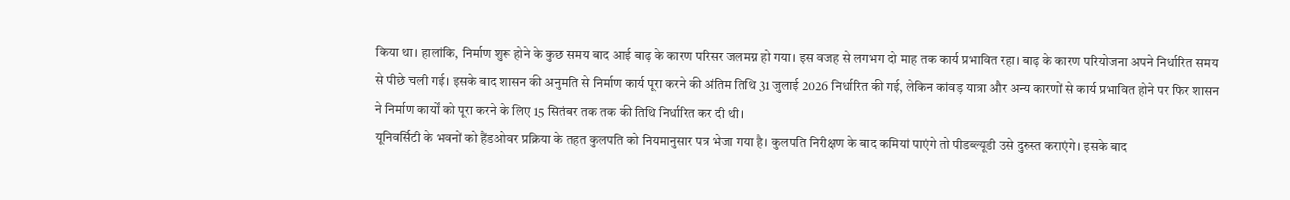किया था। हालांकि, निर्माण शुरू होने के कुछ समय बाद आई बाढ़ के कारण परिसर जलमग्न हो गया। इस वजह से लगभग दो माह तक कार्य प्रभावित रहा। बाढ़ के कारण परियोजना अपने निर्धारित समय से पीछे चली गई। इसके बाद शासन की अनुमति से निर्माण कार्य पूरा करने की अंतिम तिथि 31 जुलाई 2026 निर्धारित की गई, लेकिन कांवड़ यात्रा और अन्य कारणों से कार्य प्रभावित होने पर फिर शासन ने निर्माण कार्यों को पूरा करने के लिए 15 सितंबर तक तक की तिथि निर्धारित कर दी थी।
यूनिवर्सिटी के भवनों को हैंडओवर प्रक्रिया के तहत कुलपति को नियमानुसार पत्र भेजा गया है। कुलपति निरीक्षण के बाद कमियां पाएंगे तो पीडब्ल्यूडी उसे दुरुस्त कराएंगे। इसके बाद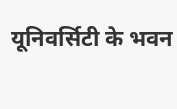यूनिवर्सिटी के भवन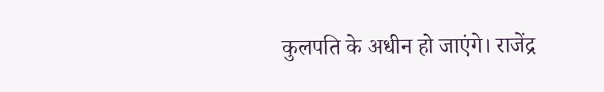कुलपति के अधीन हो जाएंगे। राजेंद्र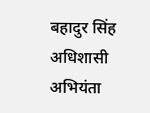बहादुर सिंह अधिशासी अभियंता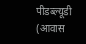पीडब्ल्यूडी (आवास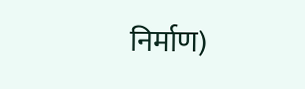निर्माण)